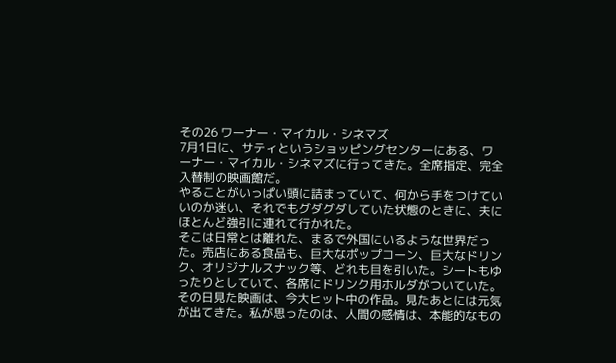その26 ワーナー・マイカル・シネマズ
7月1日に、サティというショッピングセンターにある、ワーナー・マイカル・シネマズに行ってきた。全席指定、完全入替制の映画館だ。
やることがいっぱい頭に詰まっていて、何から手をつけていいのか迷い、それでもグダグダしていた状態のときに、夫にほとんど強引に連れて行かれた。
そこは日常とは離れた、まるで外国にいるような世界だった。売店にある食品も、巨大なポップコーン、巨大なドリンク、オリジナルスナック等、どれも目を引いた。シートもゆったりとしていて、各席にドリンク用ホルダがついていた。
その日見た映画は、今大ヒット中の作品。見たあとには元気が出てきた。私が思ったのは、人間の感情は、本能的なもの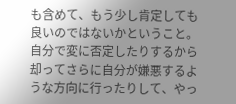も含めて、もう少し肯定しても良いのではないかということ。自分で変に否定したりするから却ってさらに自分が嫌悪するような方向に行ったりして、やっ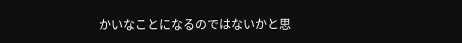かいなことになるのではないかと思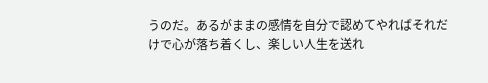うのだ。あるがままの感情を自分で認めてやればそれだけで心が落ち着くし、楽しい人生を送れ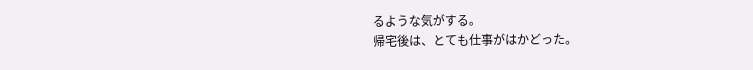るような気がする。
帰宅後は、とても仕事がはかどった。